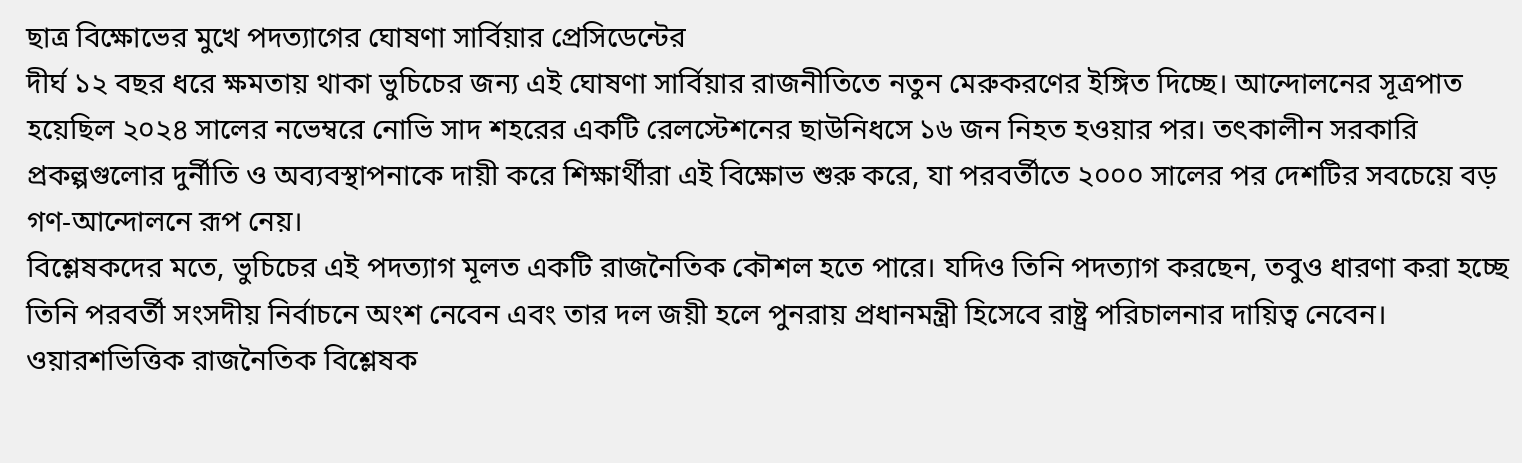ছাত্র বিক্ষোভের মুখে পদত্যাগের ঘোষণা সার্বিয়ার প্রেসিডেন্টের
দীর্ঘ ১২ বছর ধরে ক্ষমতায় থাকা ভুচিচের জন্য এই ঘোষণা সার্বিয়ার রাজনীতিতে নতুন মেরুকরণের ইঙ্গিত দিচ্ছে। আন্দোলনের সূত্রপাত হয়েছিল ২০২৪ সালের নভেম্বরে নোভি সাদ শহরের একটি রেলস্টেশনের ছাউনিধসে ১৬ জন নিহত হওয়ার পর। তৎকালীন সরকারি প্রকল্পগুলোর দুর্নীতি ও অব্যবস্থাপনাকে দায়ী করে শিক্ষার্থীরা এই বিক্ষোভ শুরু করে, যা পরবর্তীতে ২০০০ সালের পর দেশটির সবচেয়ে বড় গণ-আন্দোলনে রূপ নেয়।
বিশ্লেষকদের মতে, ভুচিচের এই পদত্যাগ মূলত একটি রাজনৈতিক কৌশল হতে পারে। যদিও তিনি পদত্যাগ করছেন, তবুও ধারণা করা হচ্ছে তিনি পরবর্তী সংসদীয় নির্বাচনে অংশ নেবেন এবং তার দল জয়ী হলে পুনরায় প্রধানমন্ত্রী হিসেবে রাষ্ট্র পরিচালনার দায়িত্ব নেবেন। ওয়ারশভিত্তিক রাজনৈতিক বিশ্লেষক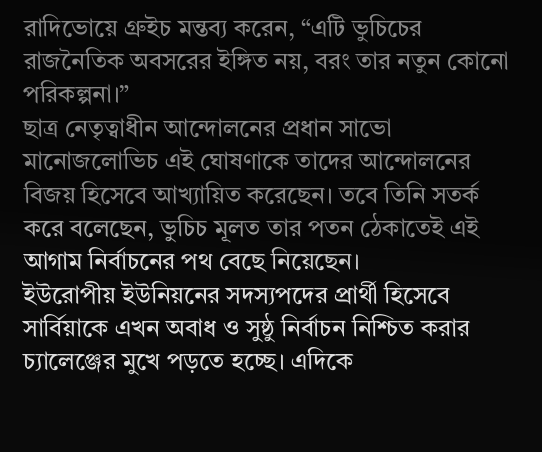রাদিভোয়ে গ্রুইচ মন্তব্য করেন, “এটি ভুচিচের রাজনৈতিক অবসরের ইঙ্গিত নয়, বরং তার নতুন কোনো পরিকল্পনা।”
ছাত্র নেতৃত্বাধীন আন্দোলনের প্রধান সাভো মানোজলোভিচ এই ঘোষণাকে তাদের আন্দোলনের বিজয় হিসেবে আখ্যায়িত করেছেন। তবে তিনি সতর্ক করে বলেছেন, ভুচিচ মূলত তার পতন ঠেকাতেই এই আগাম নির্বাচনের পথ বেছে নিয়েছেন।
ইউরোপীয় ইউনিয়নের সদস্যপদের প্রার্থী হিসেবে সার্বিয়াকে এখন অবাধ ও সুষ্ঠু নির্বাচন নিশ্চিত করার চ্যালেঞ্জের মুখে পড়তে হচ্ছে। এদিকে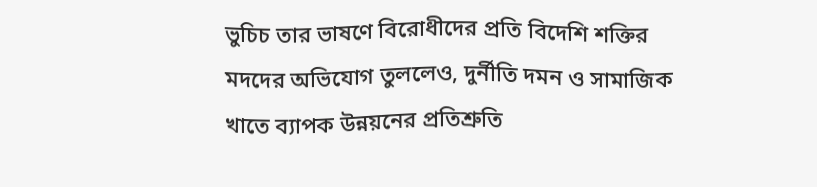ভুচিচ তার ভাষণে বিরোধীদের প্রতি বিদেশি শক্তির মদদের অভিযোগ তুললেও, দুর্নীতি দমন ও সামাজিক খাতে ব্যাপক উন্নয়নের প্রতিশ্রুতি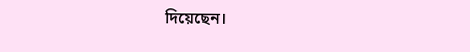দিয়েছেন।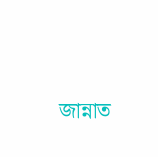জান্নাত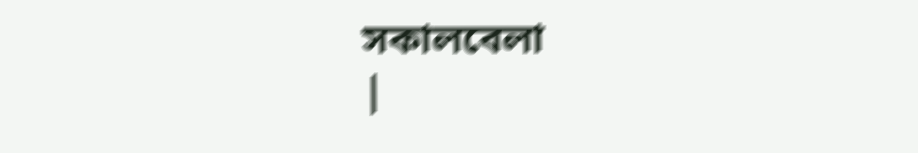সকালবেলা
|